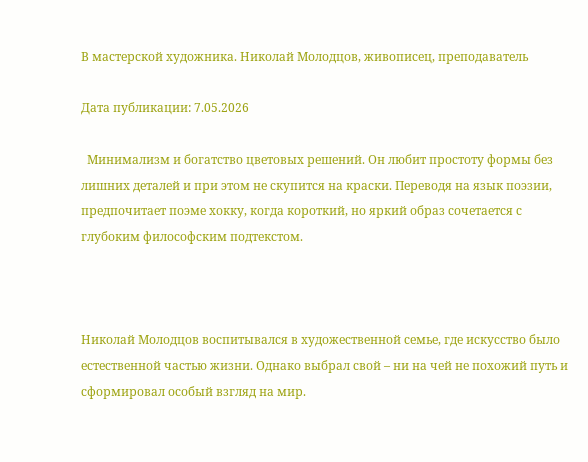В мастерской художника. Николай Молодцов, живописец, преподаватель

Дата публикации: 7.05.2026

  Минимализм и богатство цветовых решений. Он любит простоту формы без лишних деталей и при этом не скупится на краски. Переводя на язык поэзии, предпочитает поэме хокку, когда короткий, но яркий образ сочетается с глубоким философским подтекстом.



Николай Молодцов воспитывался в художественной семье, где искусство было естественной частью жизни. Однако выбрал свой – ни на чей не похожий путь и сформировал особый взгляд на мир.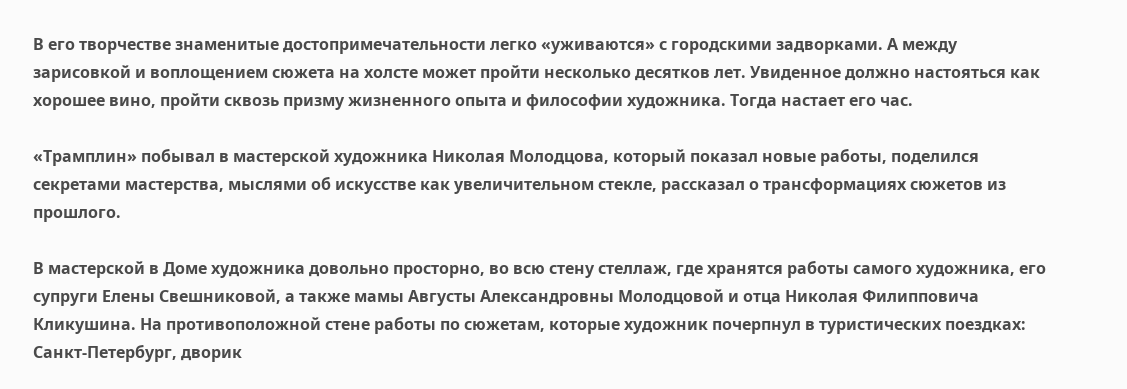В его творчестве знаменитые достопримечательности легко «уживаются» с городскими задворками. А между зарисовкой и воплощением сюжета на холсте может пройти несколько десятков лет. Увиденное должно настояться как хорошее вино, пройти сквозь призму жизненного опыта и философии художника. Тогда настает его час.

«Трамплин» побывал в мастерской художника Николая Молодцова, который показал новые работы, поделился секретами мастерства, мыслями об искусстве как увеличительном стекле, рассказал о трансформациях сюжетов из прошлого.

В мастерской в Доме художника довольно просторно, во всю стену стеллаж, где хранятся работы самого художника, его супруги Елены Свешниковой, а также мамы Августы Александровны Молодцовой и отца Николая Филипповича Кликушина. На противоположной стене работы по сюжетам, которые художник почерпнул в туристических поездках: Санкт-Петербург, дворик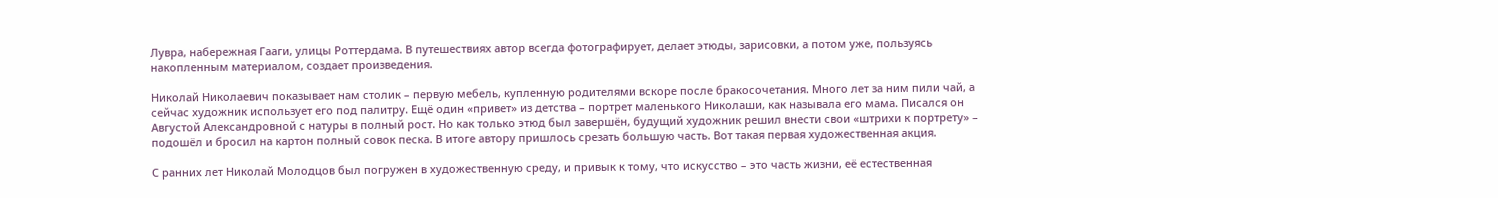Лувра, набережная Гааги, улицы Роттердама. В путешествиях автор всегда фотографирует, делает этюды, зарисовки, а потом уже, пользуясь накопленным материалом, создает произведения.

Николай Николаевич показывает нам столик – первую мебель, купленную родителями вскоре после бракосочетания. Много лет за ним пили чай, а сейчас художник использует его под палитру. Ещё один «привет» из детства – портрет маленького Николаши, как называла его мама. Писался он Августой Александровной с натуры в полный рост. Но как только этюд был завершён, будущий художник решил внести свои «штрихи к портрету» – подошёл и бросил на картон полный совок песка. В итоге автору пришлось срезать большую часть. Вот такая первая художественная акция.

С ранних лет Николай Молодцов был погружен в художественную среду, и привык к тому, что искусство – это часть жизни, её естественная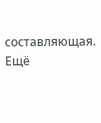составляющая. Ещё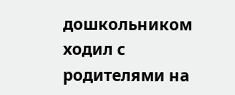дошкольником ходил с родителями на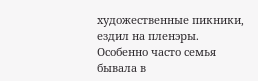художественные пикники, ездил на пленэры. Особенно часто семья бывала в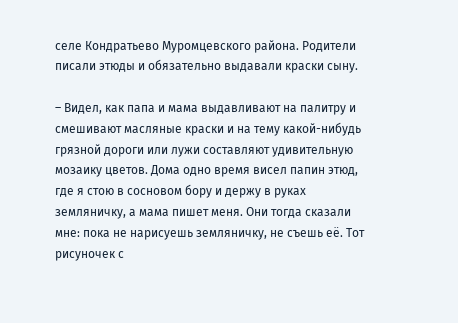селе Кондратьево Муромцевского района. Родители писали этюды и обязательно выдавали краски сыну.

– Видел, как папа и мама выдавливают на палитру и смешивают масляные краски и на тему какой-нибудь грязной дороги или лужи составляют удивительную мозаику цветов. Дома одно время висел папин этюд, где я стою в сосновом бору и держу в руках земляничку, а мама пишет меня. Они тогда сказали мне: пока не нарисуешь земляничку, не съешь её. Тот рисуночек с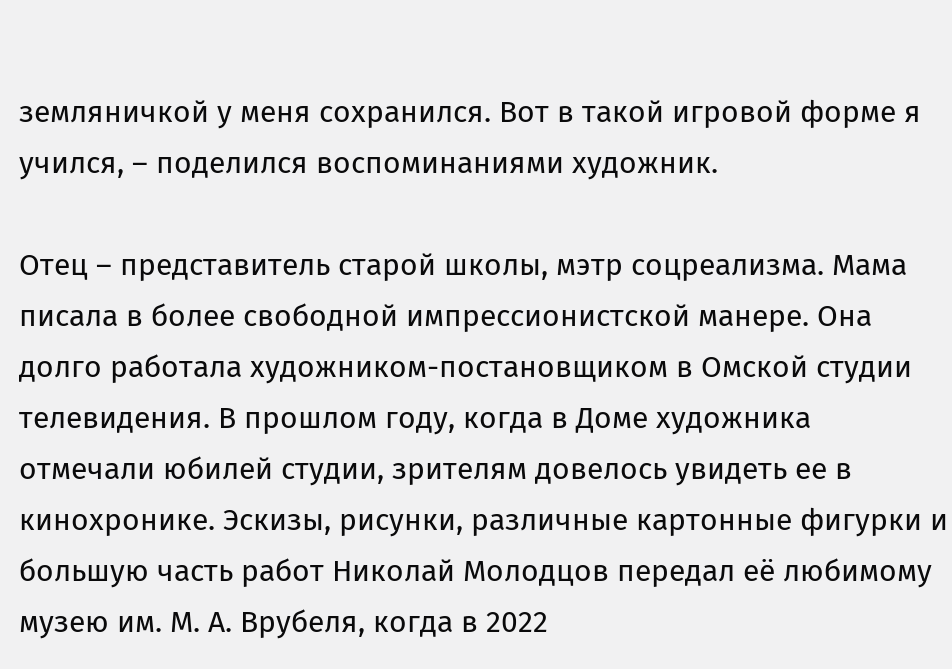земляничкой у меня сохранился. Вот в такой игровой форме я учился, – поделился воспоминаниями художник.

Отец – представитель старой школы, мэтр соцреализма. Мама писала в более свободной импрессионистской манере. Она долго работала художником-постановщиком в Омской студии телевидения. В прошлом году, когда в Доме художника отмечали юбилей студии, зрителям довелось увидеть ее в кинохронике. Эскизы, рисунки, различные картонные фигурки и большую часть работ Николай Молодцов передал её любимому музею им. М. А. Врубеля, когда в 2022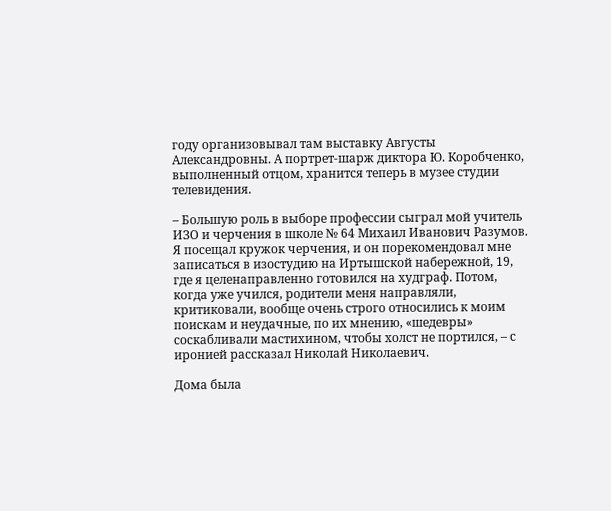году организовывал там выставку Августы Александровны. А портрет-шарж диктора Ю. Коробченко, выполненный отцом, хранится теперь в музее студии телевидения.

– Большую роль в выборе профессии сыграл мой учитель ИЗО и черчения в школе № 64 Михаил Иванович Разумов. Я посещал кружок черчения, и он порекомендовал мне записаться в изостудию на Иртышской набережной, 19, где я целенаправленно готовился на худграф. Потом, когда уже учился, родители меня направляли, критиковали, вообще очень строго относились к моим поискам и неудачные, по их мнению, «шедевры» соскабливали мастихином, чтобы холст не портился, – с иронией рассказал Николай Николаевич.

Дома была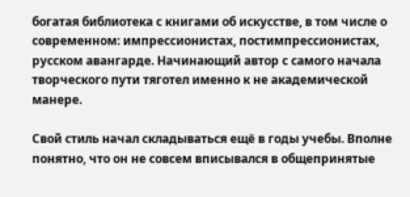богатая библиотека с книгами об искусстве, в том числе о современном: импрессионистах, постимпрессионистах, русском авангарде. Начинающий автор с самого начала творческого пути тяготел именно к не академической манере.

Свой стиль начал складываться ещё в годы учебы. Вполне понятно, что он не совсем вписывался в общепринятые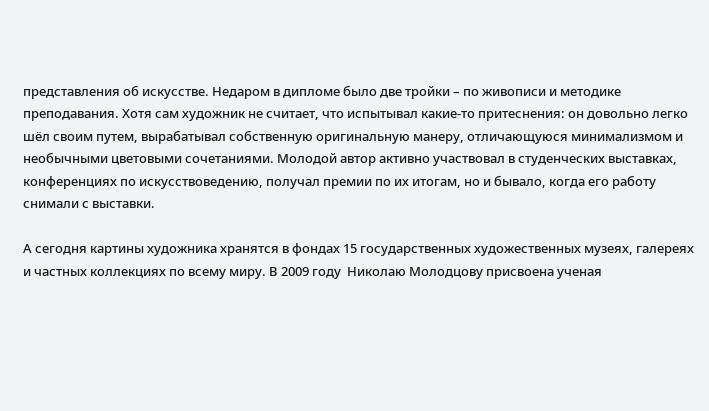представления об искусстве. Недаром в дипломе было две тройки – по живописи и методике преподавания. Хотя сам художник не считает, что испытывал какие-то притеснения: он довольно легко шёл своим путем, вырабатывал собственную оригинальную манеру, отличающуюся минимализмом и необычными цветовыми сочетаниями. Молодой автор активно участвовал в студенческих выставках, конференциях по искусствоведению, получал премии по их итогам, но и бывало, когда его работу снимали с выставки.

А сегодня картины художника хранятся в фондах 15 государственных художественных музеях, галереях и частных коллекциях по всему миру. В 2009 году  Николаю Молодцову присвоена ученая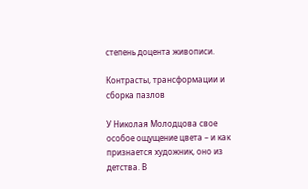степень доцента живописи.

Контрасты, трансформации и сборка пазлов

У Николая Молодцова свое особое ощущение цвета – и как признается художник, оно из детства. В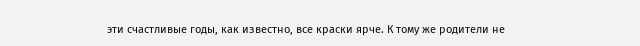эти счастливые годы, как известно, все краски ярче. К тому же родители не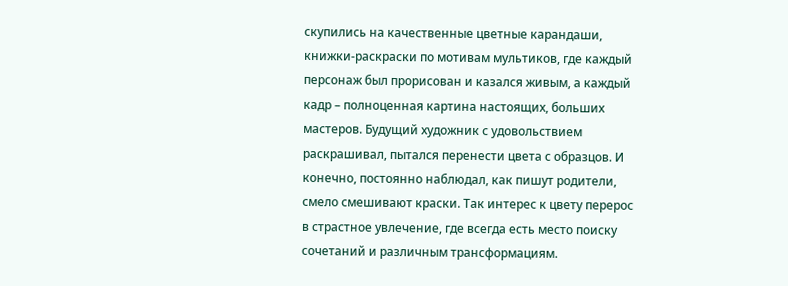скупились на качественные цветные карандаши, книжки-раскраски по мотивам мультиков, где каждый персонаж был прорисован и казался живым, а каждый кадр – полноценная картина настоящих, больших мастеров. Будущий художник с удовольствием раскрашивал, пытался перенести цвета с образцов. И конечно, постоянно наблюдал, как пишут родители, смело смешивают краски. Так интерес к цвету перерос в страстное увлечение, где всегда есть место поиску сочетаний и различным трансформациям.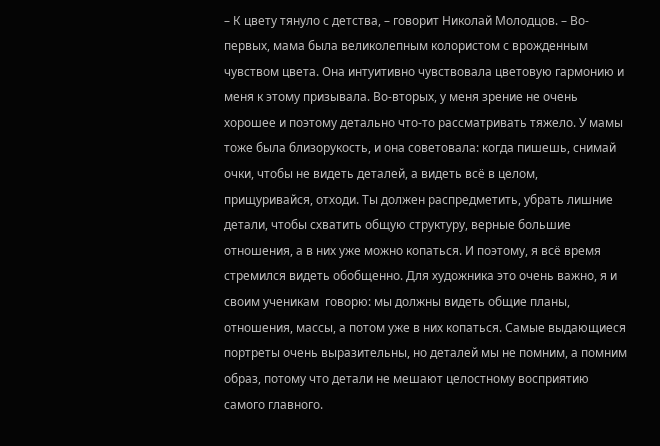– К цвету тянуло с детства, – говорит Николай Молодцов. – Во-первых, мама была великолепным колористом с врожденным чувством цвета. Она интуитивно чувствовала цветовую гармонию и меня к этому призывала. Во-вторых, у меня зрение не очень хорошее и поэтому детально что-то рассматривать тяжело. У мамы тоже была близорукость, и она советовала: когда пишешь, снимай очки, чтобы не видеть деталей, а видеть всё в целом, прищуривайся, отходи. Ты должен распредметить, убрать лишние детали, чтобы схватить общую структуру, верные большие отношения, а в них уже можно копаться. И поэтому, я всё время стремился видеть обобщенно. Для художника это очень важно, я и своим ученикам  говорю: мы должны видеть общие планы, отношения, массы, а потом уже в них копаться. Самые выдающиеся портреты очень выразительны, но деталей мы не помним, а помним образ, потому что детали не мешают целостному восприятию самого главного.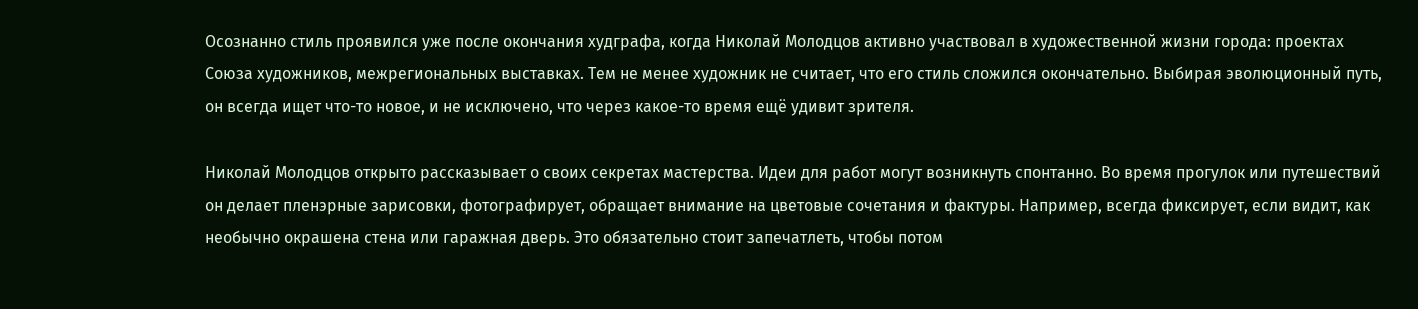Осознанно стиль проявился уже после окончания худграфа, когда Николай Молодцов активно участвовал в художественной жизни города: проектах Союза художников, межрегиональных выставках. Тем не менее художник не считает, что его стиль сложился окончательно. Выбирая эволюционный путь, он всегда ищет что-то новое, и не исключено, что через какое-то время ещё удивит зрителя.

Николай Молодцов открыто рассказывает о своих секретах мастерства. Идеи для работ могут возникнуть спонтанно. Во время прогулок или путешествий он делает пленэрные зарисовки, фотографирует, обращает внимание на цветовые сочетания и фактуры. Например, всегда фиксирует, если видит, как необычно окрашена стена или гаражная дверь. Это обязательно стоит запечатлеть, чтобы потом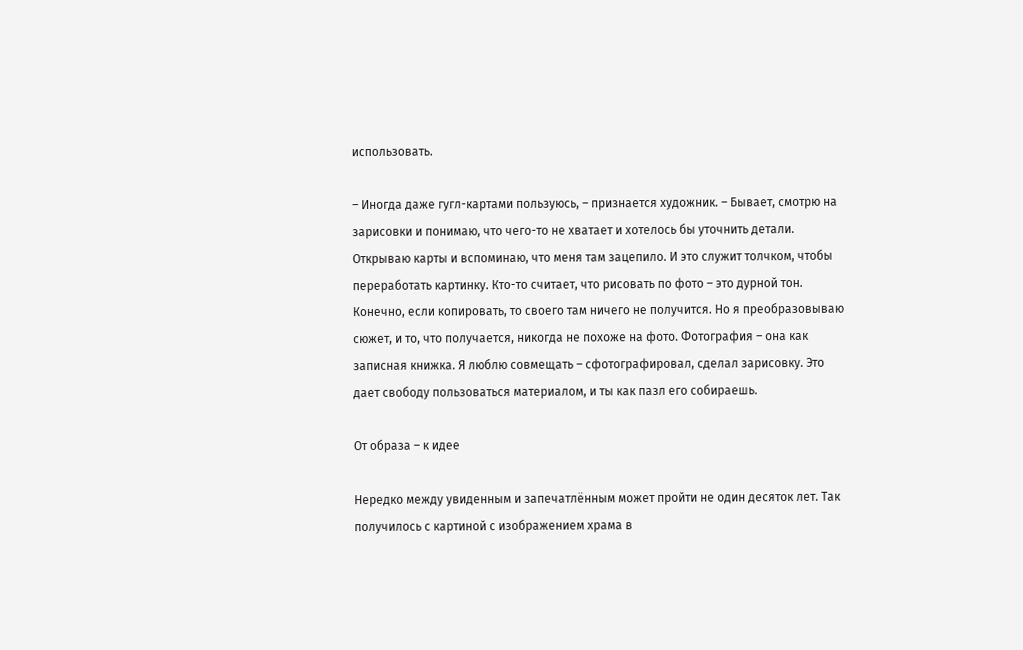использовать.

– Иногда даже гугл-картами пользуюсь, – признается художник. – Бывает, смотрю на зарисовки и понимаю, что чего-то не хватает и хотелось бы уточнить детали. Открываю карты и вспоминаю, что меня там зацепило. И это служит толчком, чтобы переработать картинку. Кто-то считает, что рисовать по фото – это дурной тон. Конечно, если копировать, то своего там ничего не получится. Но я преобразовываю сюжет, и то, что получается, никогда не похоже на фото. Фотография – она как записная книжка. Я люблю совмещать – сфотографировал, сделал зарисовку. Это дает свободу пользоваться материалом, и ты как пазл его собираешь.

От образа – к идее

Нередко между увиденным и запечатлённым может пройти не один десяток лет. Так получилось с картиной с изображением храма в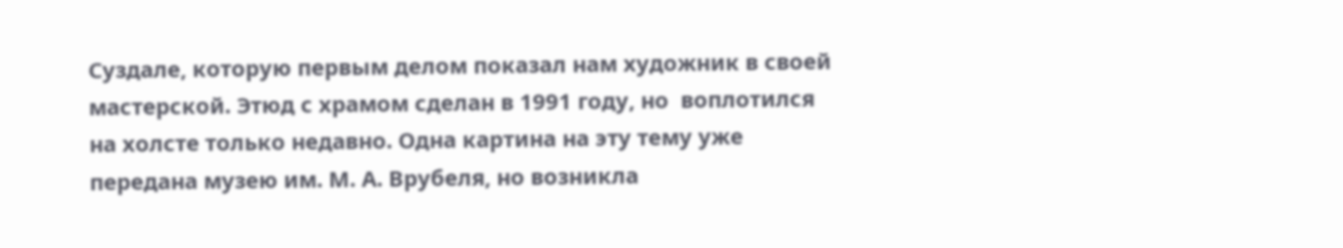Суздале, которую первым делом показал нам художник в своей мастерской. Этюд с храмом сделан в 1991 году, но  воплотился на холсте только недавно. Одна картина на эту тему уже передана музею им. М. А. Врубеля, но возникла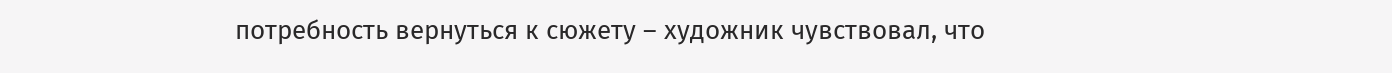потребность вернуться к сюжету – художник чувствовал, что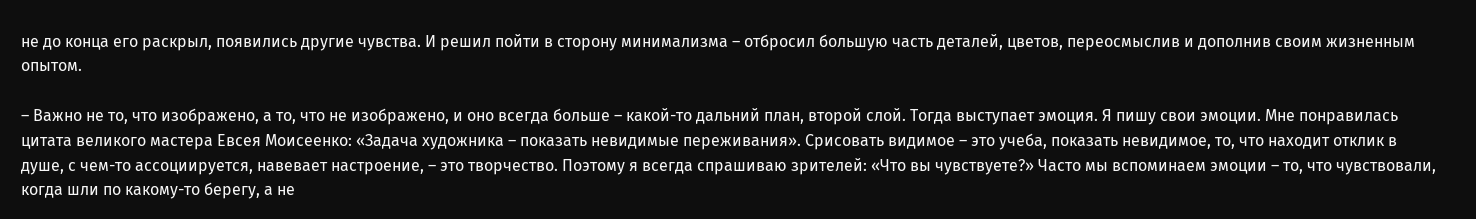не до конца его раскрыл, появились другие чувства. И решил пойти в сторону минимализма – отбросил большую часть деталей, цветов, переосмыслив и дополнив своим жизненным опытом.

– Важно не то, что изображено, а то, что не изображено, и оно всегда больше – какой-то дальний план, второй слой. Тогда выступает эмоция. Я пишу свои эмоции. Мне понравилась цитата великого мастера Евсея Моисеенко: «Задача художника – показать невидимые переживания». Срисовать видимое – это учеба, показать невидимое, то, что находит отклик в душе, с чем-то ассоциируется, навевает настроение, – это творчество. Поэтому я всегда спрашиваю зрителей: «Что вы чувствуете?» Часто мы вспоминаем эмоции – то, что чувствовали, когда шли по какому-то берегу, а не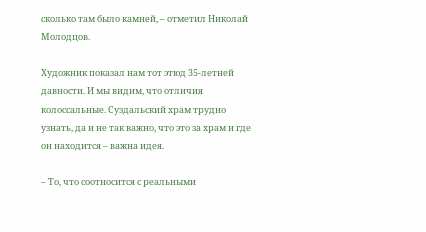сколько там было камней, – отметил Николай Молодцов.

Художник показал нам тот этюд 35-летней давности. И мы видим, что отличия колоссальные. Суздальский храм трудно узнать, да и не так важно, что это за храм и где он находится – важна идея.

– То, что соотносится с реальными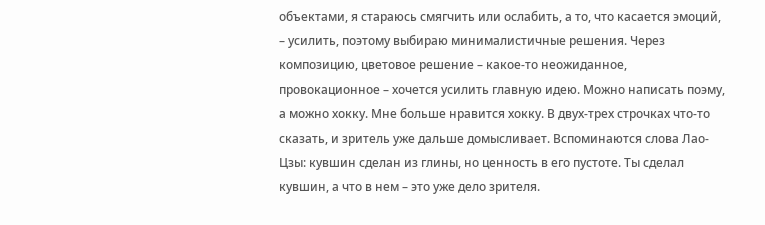объектами, я стараюсь смягчить или ослабить, а то, что касается эмоций, – усилить, поэтому выбираю минималистичные решения. Через композицию, цветовое решение – какое-то неожиданное, провокационное – хочется усилить главную идею. Можно написать поэму, а можно хокку. Мне больше нравится хокку. В двух-трех строчках что-то сказать, и зритель уже дальше домысливает. Вспоминаются слова Лао-Цзы: кувшин сделан из глины, но ценность в его пустоте. Ты сделал кувшин, а что в нем – это уже дело зрителя.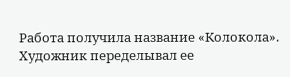Работа получила название «Колокола». Художник переделывал ее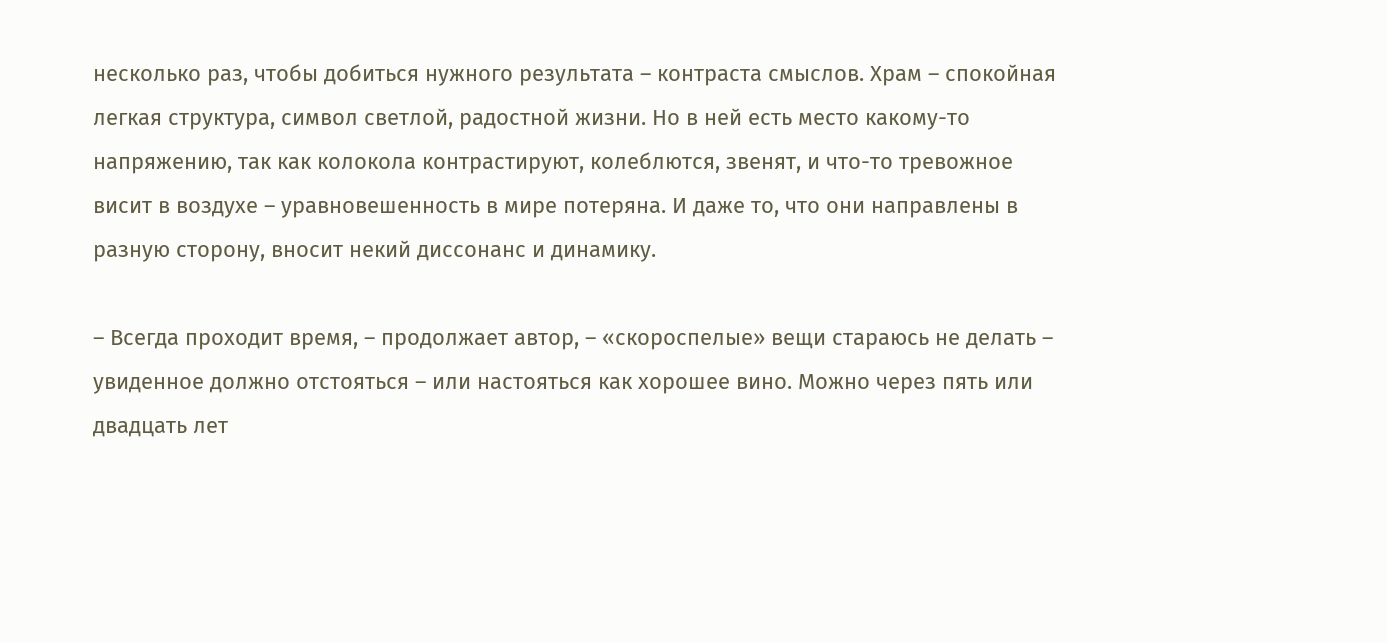несколько раз, чтобы добиться нужного результата – контраста смыслов. Храм – спокойная легкая структура, символ светлой, радостной жизни. Но в ней есть место какому-то напряжению, так как колокола контрастируют, колеблются, звенят, и что-то тревожное висит в воздухе – уравновешенность в мире потеряна. И даже то, что они направлены в разную сторону, вносит некий диссонанс и динамику.

– Всегда проходит время, – продолжает автор, – «скороспелые» вещи стараюсь не делать – увиденное должно отстояться – или настояться как хорошее вино. Можно через пять или двадцать лет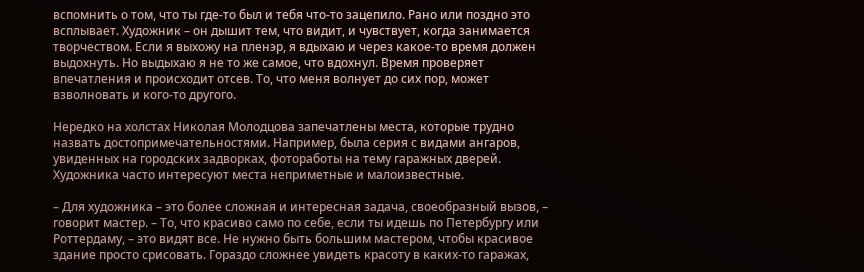вспомнить о том, что ты где-то был и тебя что-то зацепило. Рано или поздно это всплывает. Художник – он дышит тем, что видит, и чувствует, когда занимается творчеством. Если я выхожу на пленэр, я вдыхаю и через какое-то время должен выдохнуть. Но выдыхаю я не то же самое, что вдохнул. Время проверяет впечатления и происходит отсев. То, что меня волнует до сих пор, может взволновать и кого-то другого.

Нередко на холстах Николая Молодцова запечатлены места, которые трудно назвать достопримечательностями. Например, была серия с видами ангаров, увиденных на городских задворках, фотоработы на тему гаражных дверей. Художника часто интересуют места неприметные и малоизвестные.

– Для художника – это более сложная и интересная задача, своеобразный вызов, – говорит мастер. – То, что красиво само по себе, если ты идешь по Петербургу или Роттердаму, – это видят все. Не нужно быть большим мастером, чтобы красивое здание просто срисовать. Гораздо сложнее увидеть красоту в каких-то гаражах,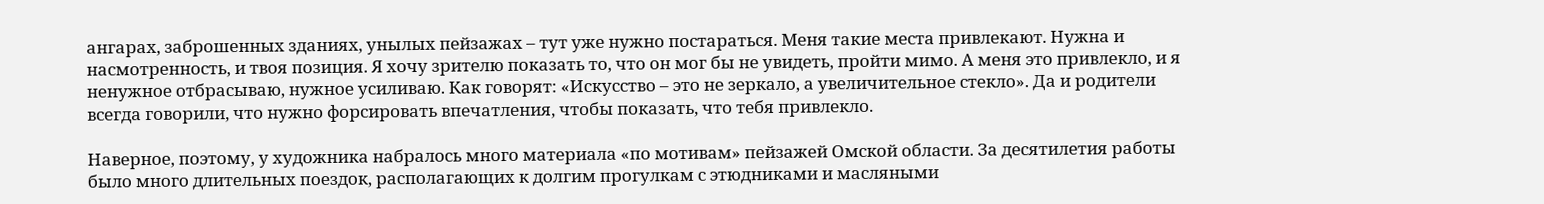ангарах, заброшенных зданиях, унылых пейзажах – тут уже нужно постараться. Меня такие места привлекают. Нужна и насмотренность, и твоя позиция. Я хочу зрителю показать то, что он мог бы не увидеть, пройти мимо. А меня это привлекло, и я ненужное отбрасываю, нужное усиливаю. Как говорят: «Искусство – это не зеркало, а увеличительное стекло». Да и родители всегда говорили, что нужно форсировать впечатления, чтобы показать, что тебя привлекло.

Наверное, поэтому, у художника набралось много материала «по мотивам» пейзажей Омской области. За десятилетия работы было много длительных поездок, располагающих к долгим прогулкам с этюдниками и масляными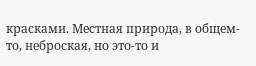красками. Местная природа, в общем-то, неброская, но это-то и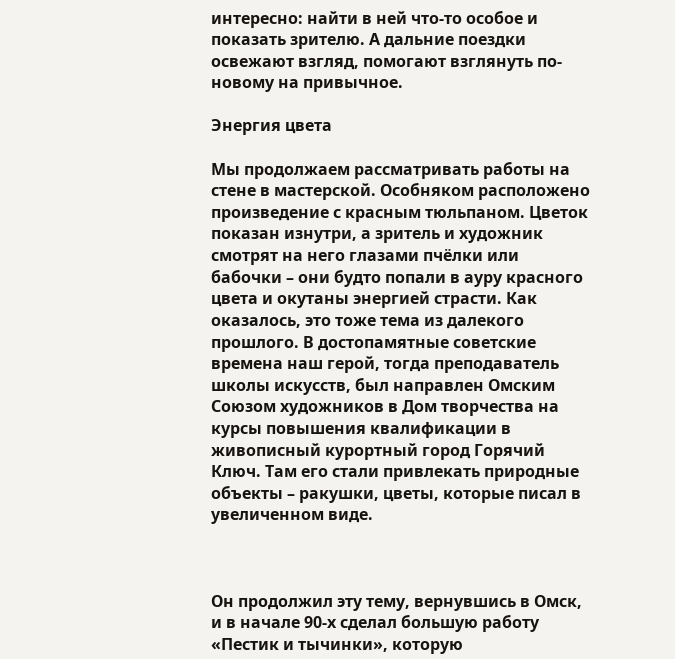интересно: найти в ней что-то особое и показать зрителю. А дальние поездки освежают взгляд, помогают взглянуть по-новому на привычное.

Энергия цвета

Мы продолжаем рассматривать работы на стене в мастерской. Особняком расположено произведение с красным тюльпаном. Цветок показан изнутри, а зритель и художник смотрят на него глазами пчёлки или бабочки – они будто попали в ауру красного цвета и окутаны энергией страсти. Как оказалось, это тоже тема из далекого прошлого. В достопамятные советские времена наш герой, тогда преподаватель школы искусств, был направлен Омским Союзом художников в Дом творчества на курсы повышения квалификации в живописный курортный город Горячий Ключ. Там его стали привлекать природные объекты – ракушки, цветы, которые писал в увеличенном виде.



Он продолжил эту тему, вернувшись в Омск, и в начале 90-х сделал большую работу «Пестик и тычинки», которую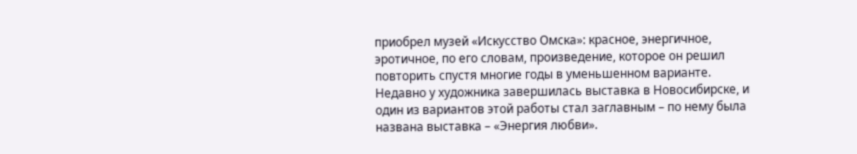приобрел музей «Искусство Омска»: красное, энергичное, эротичное, по его словам, произведение, которое он решил повторить спустя многие годы в уменьшенном варианте. Недавно у художника завершилась выставка в Новосибирске, и один из вариантов этой работы стал заглавным – по нему была названа выставка – «Энергия любви».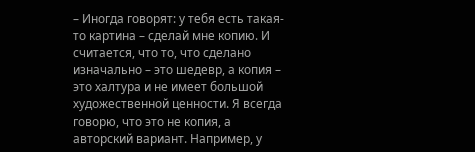– Иногда говорят: у тебя есть такая-то картина – сделай мне копию. И считается, что то, что сделано изначально – это шедевр, а копия – это халтура и не имеет большой художественной ценности. Я всегда говорю, что это не копия, а авторский вариант. Например, у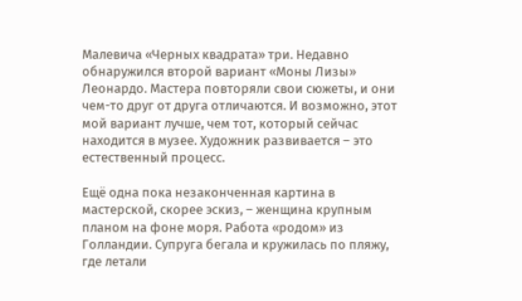Малевича «Черных квадрата» три. Недавно обнаружился второй вариант «Моны Лизы» Леонардо. Мастера повторяли свои сюжеты, и они чем-то друг от друга отличаются. И возможно, этот мой вариант лучше, чем тот, который сейчас находится в музее. Художник развивается – это естественный процесс.

Ещё одна пока незаконченная картина в мастерской, скорее эскиз, – женщина крупным планом на фоне моря. Работа «родом» из Голландии. Супруга бегала и кружилась по пляжу, где летали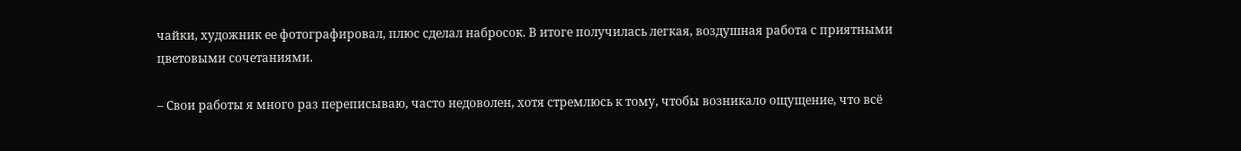чайки, художник ее фотографировал, плюс сделал набросок. В итоге получилась легкая, воздушная работа с приятными цветовыми сочетаниями.

– Свои работы я много раз переписываю, часто недоволен, хотя стремлюсь к тому, чтобы возникало ощущение, что всё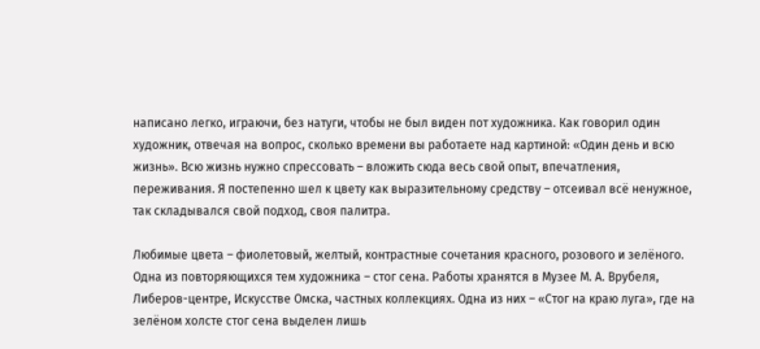написано легко, играючи, без натуги, чтобы не был виден пот художника. Как говорил один художник, отвечая на вопрос, сколько времени вы работаете над картиной: «Один день и всю жизнь». Всю жизнь нужно спрессовать – вложить сюда весь свой опыт, впечатления, переживания. Я постепенно шел к цвету как выразительному средству – отсеивал всё ненужное, так складывался свой подход, своя палитра.

Любимые цвета – фиолетовый, желтый, контрастные сочетания красного, розового и зелёного. Одна из повторяющихся тем художника – стог сена. Работы хранятся в Музее М. А. Врубеля, Либеров-центре, Искусстве Омска, частных коллекциях. Одна из них – «Стог на краю луга», где на зелёном холсте стог сена выделен лишь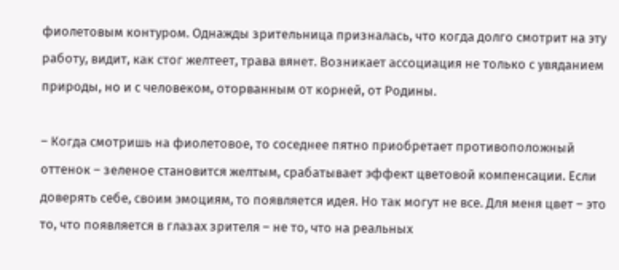фиолетовым контуром. Однажды зрительница призналась, что когда долго смотрит на эту работу, видит, как стог желтеет, трава вянет. Возникает ассоциация не только с увяданием природы, но и с человеком, оторванным от корней, от Родины.

– Когда смотришь на фиолетовое, то соседнее пятно приобретает противоположный оттенок – зеленое становится желтым, срабатывает эффект цветовой компенсации. Если доверять себе, своим эмоциям, то появляется идея. Но так могут не все. Для меня цвет – это то, что появляется в глазах зрителя – не то, что на реальных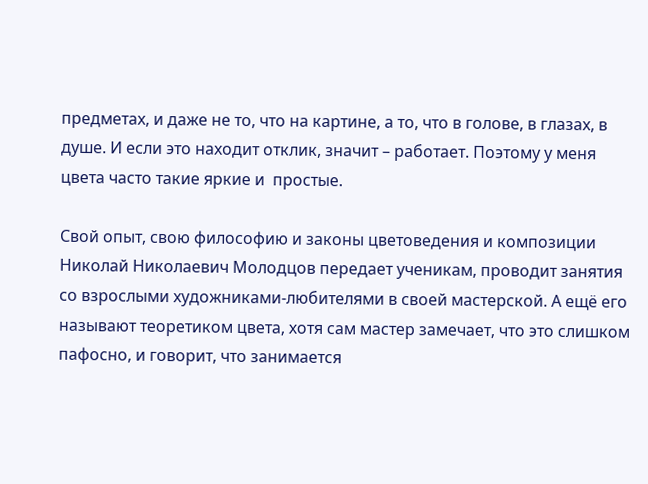предметах, и даже не то, что на картине, а то, что в голове, в глазах, в душе. И если это находит отклик, значит – работает. Поэтому у меня цвета часто такие яркие и  простые.

Свой опыт, свою философию и законы цветоведения и композиции Николай Николаевич Молодцов передает ученикам, проводит занятия со взрослыми художниками-любителями в своей мастерской. А ещё его называют теоретиком цвета, хотя сам мастер замечает, что это слишком пафосно, и говорит, что занимается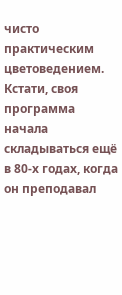чисто практическим цветоведением. Кстати, своя программа начала складываться ещё в 80-х годах, когда он преподавал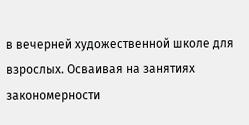в вечерней художественной школе для взрослых. Осваивая на занятиях закономерности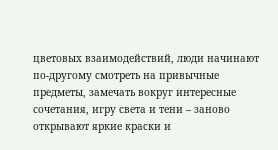цветовых взаимодействий, люди начинают по-другому смотреть на привычные предметы, замечать вокруг интересные сочетания, игру света и тени – заново открывают яркие краски и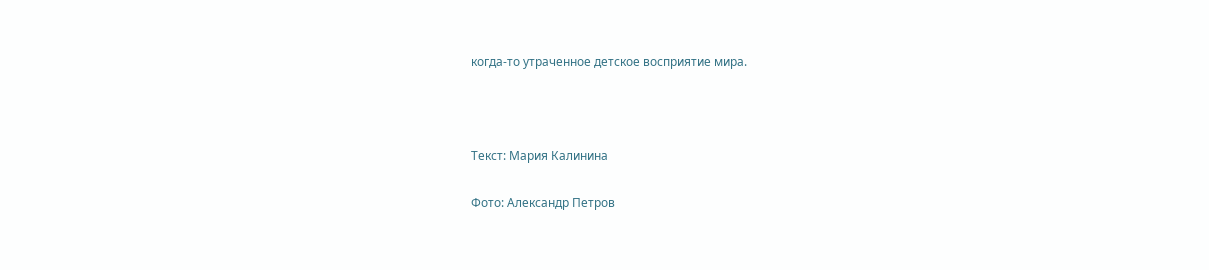когда-то утраченное детское восприятие мира.



Текст: Мария Калинина

Фото: Александр Петров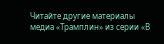Читайте другие материалы медиа «Трамплин» из серии «В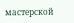мастерской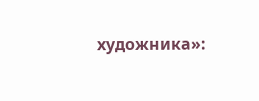художника»: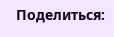Поделиться: